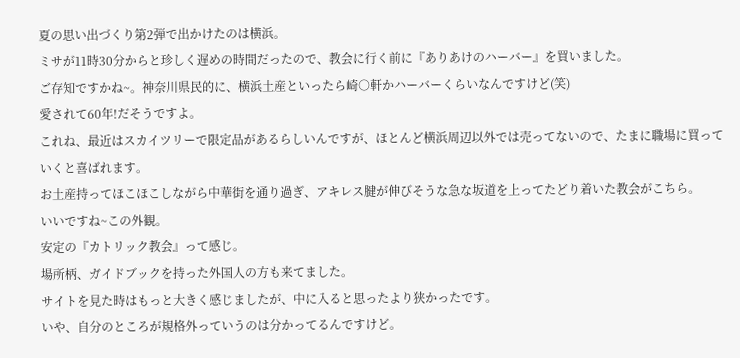夏の思い出づくり第2弾で出かけたのは横浜。
ミサが11時30分からと珍しく遅めの時間だったので、教会に行く前に『ありあけのハーバー』を買いました。
ご存知ですかね~。神奈川県民的に、横浜土産といったら崎○軒かハーバーくらいなんですけど(笑)
愛されて60年!だそうですよ。
これね、最近はスカイツリーで限定品があるらしいんですが、ほとんど横浜周辺以外では売ってないので、たまに職場に買っていくと喜ばれます。
お土産持ってほこほこしながら中華街を通り過ぎ、アキレス腱が伸びそうな急な坂道を上ってたどり着いた教会がこちら。
いいですね~この外観。
安定の『カトリック教会』って感じ。
場所柄、ガイドブックを持った外国人の方も来てました。
サイトを見た時はもっと大きく感じましたが、中に入ると思ったより狭かったです。
いや、自分のところが規格外っていうのは分かってるんですけど。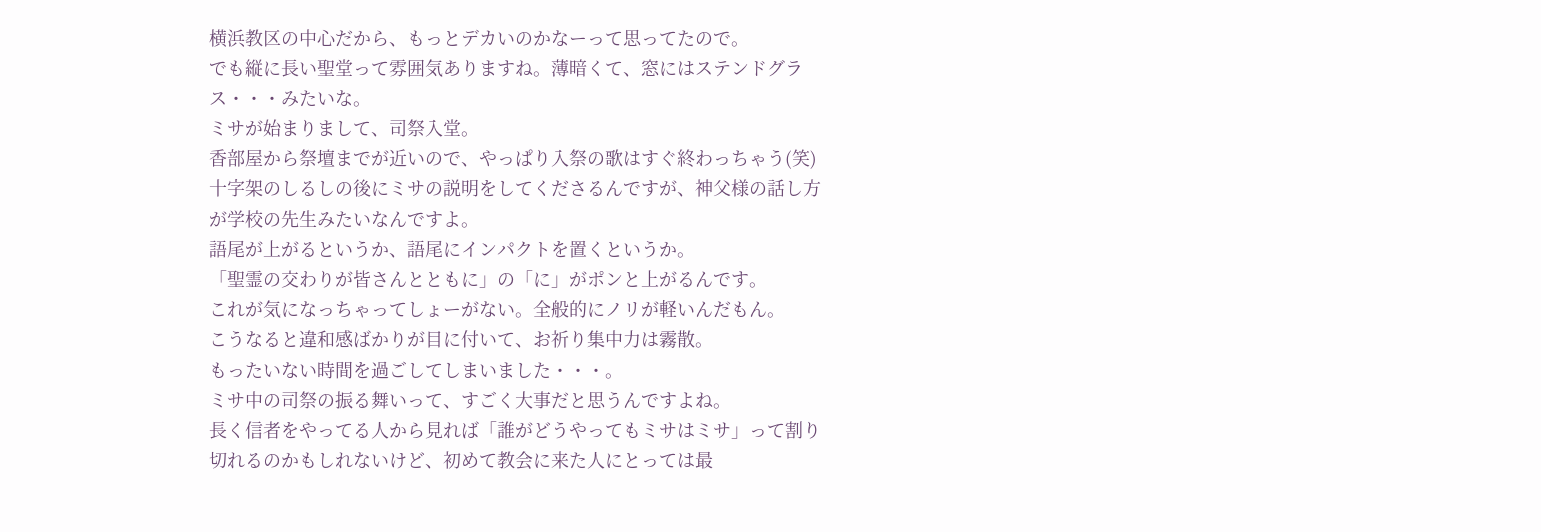横浜教区の中心だから、もっとデカいのかなーって思ってたので。
でも縦に長い聖堂って雰囲気ありますね。薄暗くて、窓にはステンドグラス・・・みたいな。
ミサが始まりまして、司祭入堂。
香部屋から祭壇までが近いので、やっぱり入祭の歌はすぐ終わっちゃう(笑)
十字架のしるしの後にミサの説明をしてくださるんですが、神父様の話し方が学校の先生みたいなんですよ。
語尾が上がるというか、語尾にインパクトを置くというか。
「聖霊の交わりが皆さんとともに」の「に」がポンと上がるんです。
これが気になっちゃってしょーがない。全般的にノリが軽いんだもん。
こうなると違和感ばかりが目に付いて、お祈り集中力は霧散。
もったいない時間を過ごしてしまいました・・・。
ミサ中の司祭の振る舞いって、すごく大事だと思うんですよね。
長く信者をやってる人から見れば「誰がどうやってもミサはミサ」って割り切れるのかもしれないけど、初めて教会に来た人にとっては最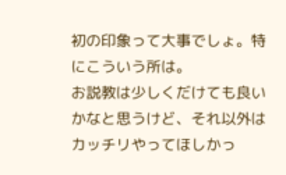初の印象って大事でしょ。特にこういう所は。
お説教は少しくだけても良いかなと思うけど、それ以外はカッチリやってほしかっ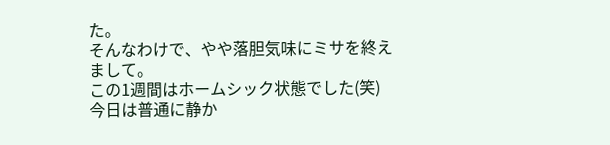た。
そんなわけで、やや落胆気味にミサを終えまして。
この1週間はホームシック状態でした(笑)
今日は普通に静か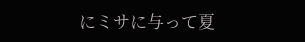にミサに与って夏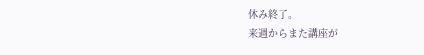休み終了。
来週からまた講座が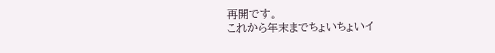再開です。
これから年末までちょいちょいイ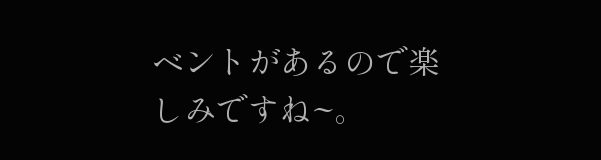ベントがあるので楽しみですね~。